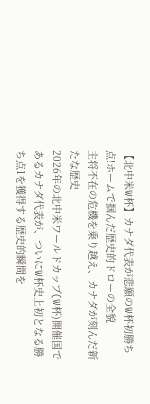【北中米W杯】カナダ代表が悲願のW杯初勝ち点!ホームで掴んだ歴史的ドローの全貌
主将不在の危機を乗り越え、カナダが刻んだ新たな歴史
2026年の北中米ワールドカップ(W杯)開催国であるカナダ代表が、ついにW杯史上初となる勝ち点1を獲得する歴史的瞬間を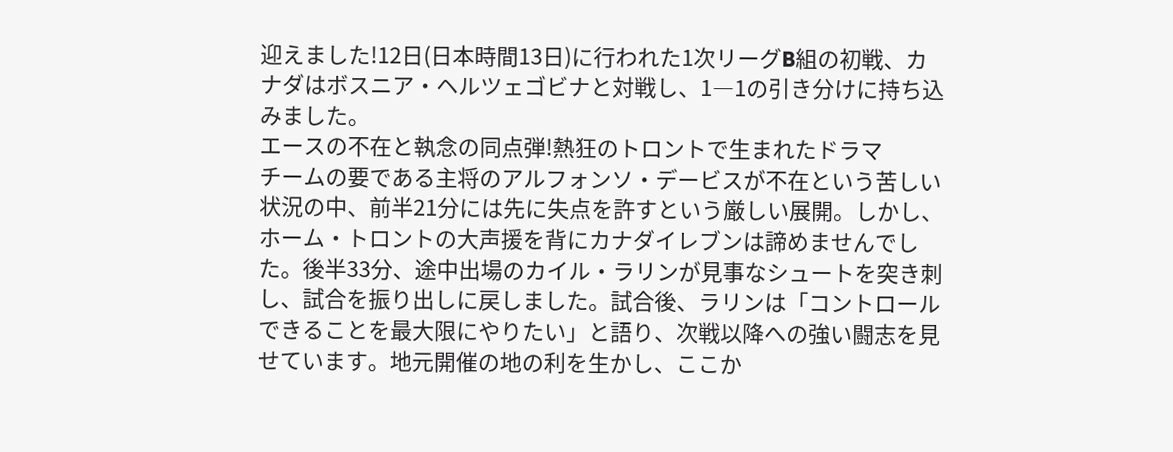迎えました!12日(日本時間13日)に行われた1次リーグB組の初戦、カナダはボスニア・ヘルツェゴビナと対戦し、1―1の引き分けに持ち込みました。
エースの不在と執念の同点弾!熱狂のトロントで生まれたドラマ
チームの要である主将のアルフォンソ・デービスが不在という苦しい状況の中、前半21分には先に失点を許すという厳しい展開。しかし、ホーム・トロントの大声援を背にカナダイレブンは諦めませんでした。後半33分、途中出場のカイル・ラリンが見事なシュートを突き刺し、試合を振り出しに戻しました。試合後、ラリンは「コントロールできることを最大限にやりたい」と語り、次戦以降への強い闘志を見せています。地元開催の地の利を生かし、ここか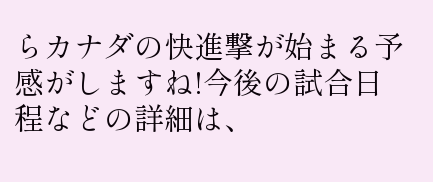らカナダの快進撃が始まる予感がしますね!今後の試合日程などの詳細は、